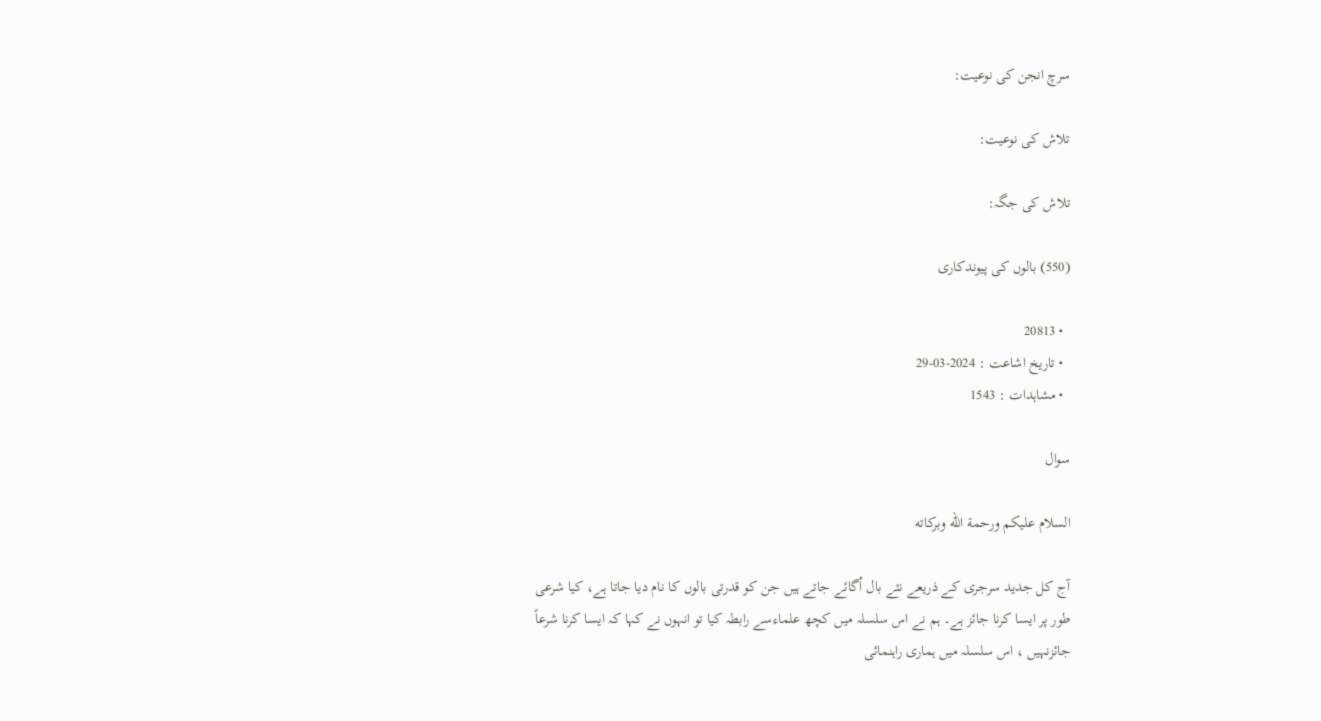سرچ انجن کی نوعیت:

تلاش کی نوعیت:

تلاش کی جگہ:

(550) بالوں کی پیوندکاری

  • 20813
  • تاریخ اشاعت : 2024-03-29
  • مشاہدات : 1543

سوال

السلام عليكم ورحمة الله وبركاته

آج کل جدید سرجری کے ذریعے نئے بال اُگائے جاتے ہیں جن کو قدرتی بالوں کا نام دیا جاتا ہے، کیا شرعی طور پر ایسا کرنا جائز ہے۔ ہم نے اس سلسلہ میں کچھ علماءسے رابطہ کیا تو انہوں نے کہا کہ ایسا کرنا شرعاً جائزنہیں ، اس سلسلہ میں ہماری راہنمائی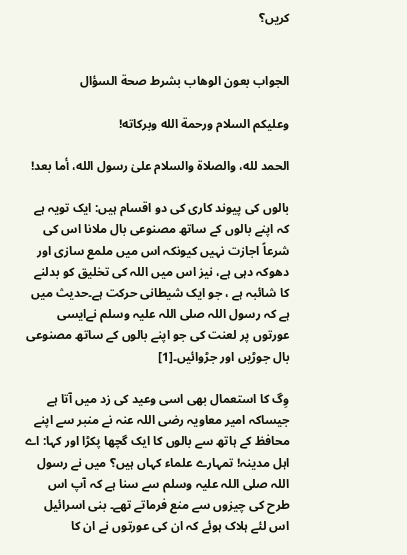کریں؟


الجواب بعون الوهاب بشرط صحة السؤال

وعلیکم السلام ورحمة الله وبرکاته!

الحمد لله، والصلاة والسلام علىٰ رسول الله، أما بعد!

بالوں کی پیوند کاری کی دو اقسام ہیں: ایک تویہ ہے کہ اپنے بالوں کے ساتھ مصنوعی بال ملانا اس کی شرعاً اجازت نہیں کیونکہ اس میں ملمع سازی اور دھوکہ دہی ہے، نیز اس میں اللہ کی تخلیق کو بدلنے کا شائبہ ہے ، جو ایک شیطانی حرکت ہے۔حدیث میں ہے کہ رسول اللہ صلی اللہ علیہ وسلم نےایسی عورتوں پر لعنت کی جو اپنے بالوں کے ساتھ مصنوعی بال جوڑیں اور جڑوائیں۔[1]

وِگ کا استعمال بھی اسی وعید کی زد میں آتا ہے جیساکہ امیر معاویہ رضی اللہ عنہ نے منبر سے اپنے محافظ کے ہاتھ سے بالوں کا ایک گچھا پکڑا اور کہا: اے اہل مدینہ! تمہارے علماء کہاں ہیں؟ میں نے رسول اللہ صلی اللہ علیہ وسلم سے سنا ہے کہ آپ اس طرح کی چیزوں سے منع فرماتے تھے۔ بنی اسرائیل اس لئے ہلاک ہوئے کہ ان کی عورتوں نے ان کا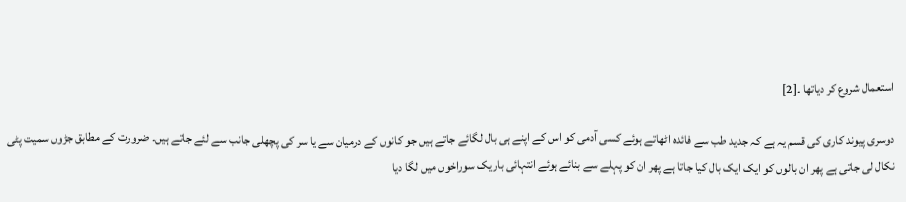استعمال شروع کر دیاتھا ۔[2]

دوسری پیوند کاری کی قسم یہ ہے کہ جدید طب سے فائدہ اٹھاتے ہوئے کسی آدمی کو اس کے اپنے ہی بال لگائے جاتے ہیں جو کانوں کے درمیان سے یا سر کی پچھلی جانب سے لئے جاتے ہیں۔ ضرورت کے مطابق جڑوں سمیت پٹی نکال لی جاتی ہے پھر ان بالوں کو ایک ایک بال کیا جاتا ہے پھر ان کو پہلے سے بنائے ہوئے انتہائی باریک سوراخوں میں لگا دیا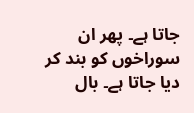جاتا ہے۔ پھر ان سوراخوں کو بند کر دیا جاتا ہے۔ بال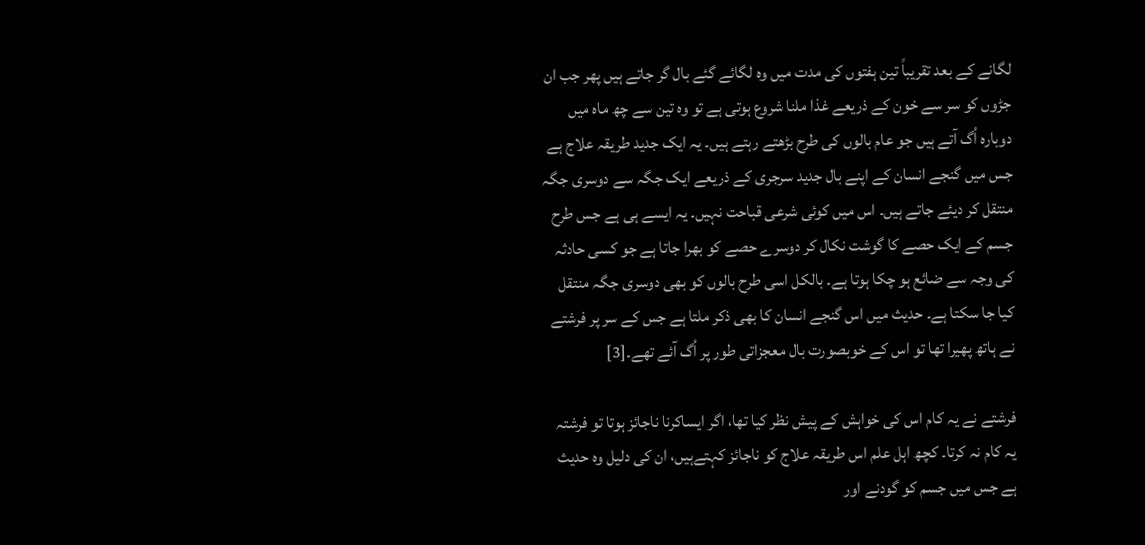لگانے کے بعد تقریباً تین ہفتوں کی مدت میں وہ لگائے گئے بال گر جاتے ہیں پھر جب ان جڑوں کو سر سے خون کے ذریعے غذا ملنا شروع ہوتی ہے تو وہ تین سے چھ ماہ میں دوبارہ اُگ آتے ہیں جو عام بالوں کی طرح بڑھتے رہتے ہیں۔ یہ ایک جدید طریقہ علاج ہے جس میں گنجے انسان کے اپنے بال جدید سرجری کے ذریعے ایک جگہ سے دوسری جگہ منتقل کر دیئے جاتے ہیں۔ اس میں کوئی شرعی قباحت نہیں۔ یہ ایسے ہی ہے جس طرح جسم کے ایک حصے کا گوشت نکال کر دوسرے حصے کو بھرا جاتا ہے جو کسی حادثہ کی وجہ سے ضائع ہو چکا ہوتا ہے۔ بالکل اسی طرح بالوں کو بھی دوسری جگہ منتقل کیا جا سکتا ہے۔ حدیث میں اس گنجے انسان کا بھی ذکر ملتا ہے جس کے سر پر فرشتے نے ہاتھ پھیرا تھا تو اس کے خوبصورت بال معجزاتی طور پر اُگ آئے تھے۔[3]

فرشتے نے یہ کام اس کی خواہش کے پیش نظر کیا تھا، اگر ایساکرنا ناجائز ہوتا تو فرشتہ یہ کام نہ کرتا۔ کچھ اہل علم اس طریقہ علاج کو ناجائز کہتےہیں، ان کی دلیل وہ حدیث ہے جس میں جسم کو گودنے اور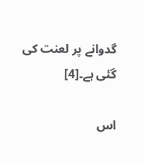گدوانے پر لعنت کی گئی ہے۔[4]

اس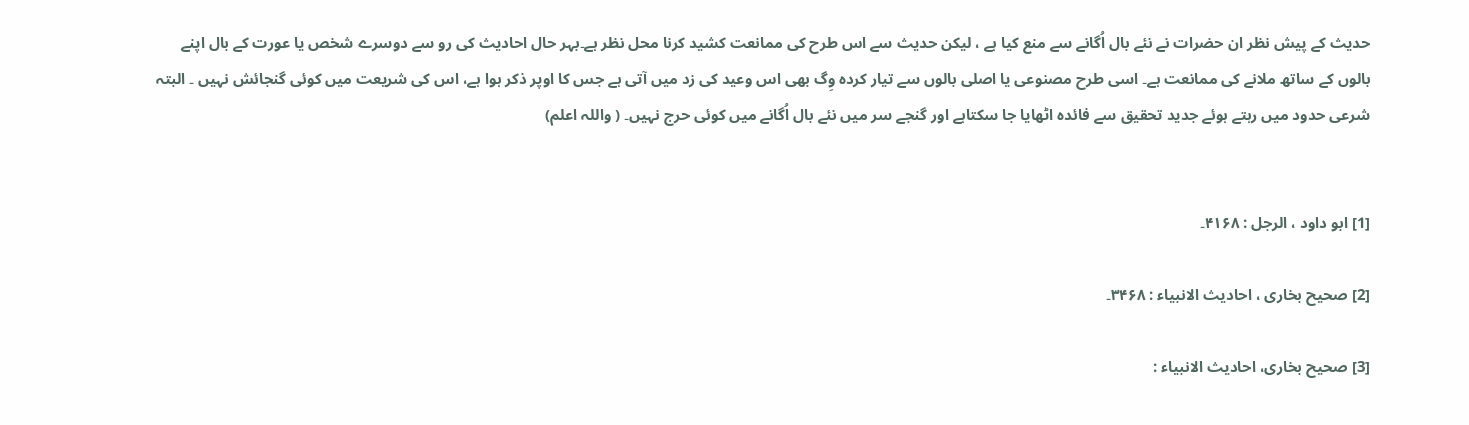حدیث کے پیش نظر ان حضرات نے نئے بال اُگانے سے منع کیا ہے ، لیکن حدیث سے اس طرح کی ممانعت کشید کرنا محل نظر ہے۔بہر حال احادیث کی رو سے دوسرے شخص یا عورت کے بال اپنے بالوں کے ساتھ ملانے کی ممانعت ہے۔ اسی طرح مصنوعی یا اصلی بالوں سے تیار کردہ وِگ بھی اس وعید کی زد میں آتی ہے جس کا اوپر ذکر ہوا ہے، اس کی شریعت میں کوئی گنجائش نہیں ۔ البتہ شرعی حدود میں رہتے ہوئے جدید تحقیق سے فائدہ اٹھایا جا سکتاہے اور گنجے سر میں نئے بال اُگانے میں کوئی حرج نہیں۔ ( واللہ اعلم)


[1] ابو داود ، الرجل : ۴۱۶۸۔

[2] صحیح بخاری ، احادیث الانبیاء : ۳۴۶۸۔

[3] صحیح بخاری، احادیث الانبیاء :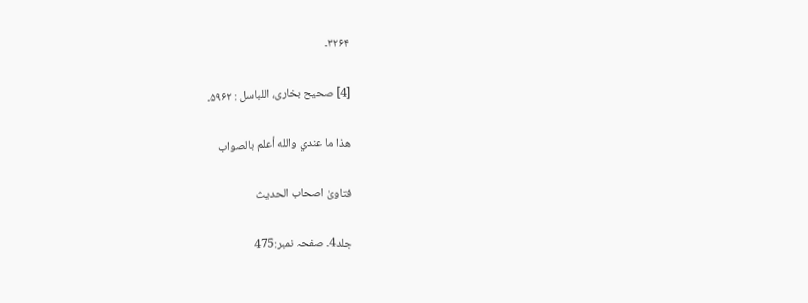۳۲۶۴۔

[4] صحیح بخاری، اللباسل : ۵۹۶۲۔

ھذا ما عندي والله أعلم بالصواب

فتاویٰ اصحاب الحدیث

جلد4۔ صفحہ نمبر:475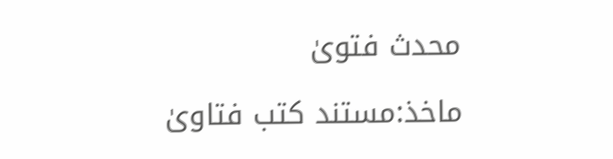محدث فتویٰ

ماخذ:مستند کتب فتاویٰ